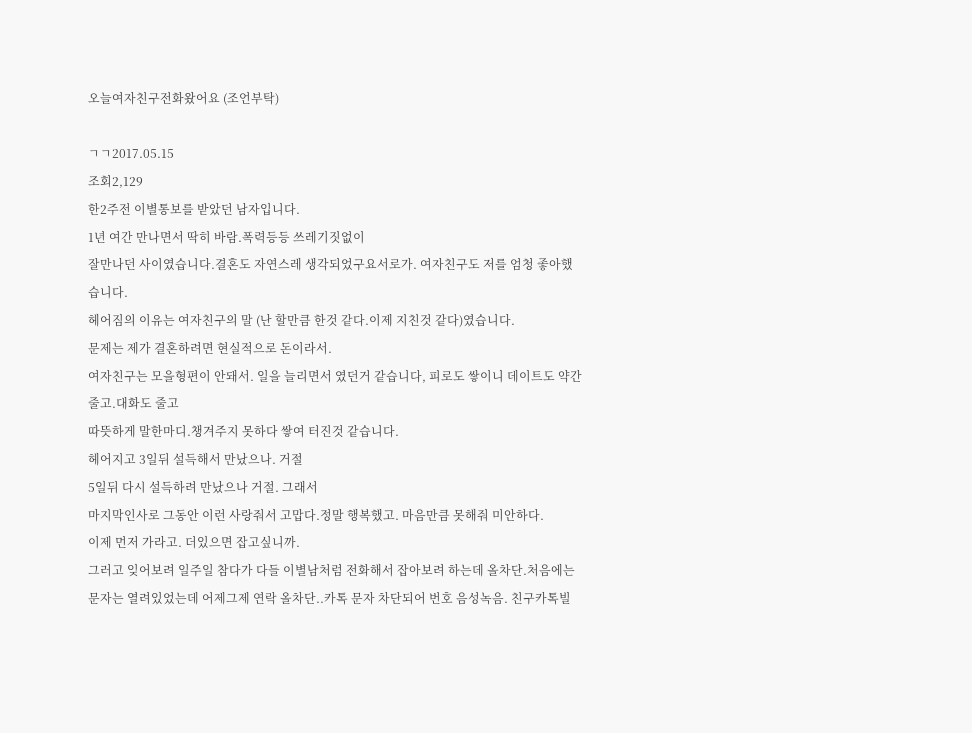오늘여자친구전화왔어요 (조언부탁)

ㄱㄱ2017.05.15
조회2,129
한2주전 이별통보를 받았던 남자입니다.
1년 여간 만나면서 딱히 바람.폭력등등 쓰레기짓없이
잘만나던 사이였습니다.결혼도 자연스레 생각되었구요서로가. 여자친구도 저를 엄청 좋아했습니다.
헤어짐의 이유는 여자친구의 말 (난 할만큼 한것 같다.이제 지친것 같다)였습니다.
문제는 제가 결혼하려면 현실적으로 돈이라서.
여자친구는 모을형편이 안돼서. 일을 늘리면서 였던거 같습니다, 피로도 쌓이니 데이트도 약간줄고.대화도 줄고
따뜻하게 말한마디.챙겨주지 못하다 쌓여 터진것 같습니다.
헤어지고 3일뒤 설득해서 만났으나. 거절
5일뒤 다시 설득하려 만났으나 거절. 그래서
마지막인사로 그동안 이런 사랑줘서 고맙다.정말 행복했고. 마음만큼 못해줘 미안하다.
이제 먼저 가라고. 더있으면 잡고싶니까.
그러고 잊어보려 일주일 참다가 다들 이별남처럼 전화해서 잡아보려 하는데 올차단.처음에는 문자는 열려있었는데 어제그제 연락 올차단..카톡 문자 차단되어 번호 음성녹음. 친구카톡빌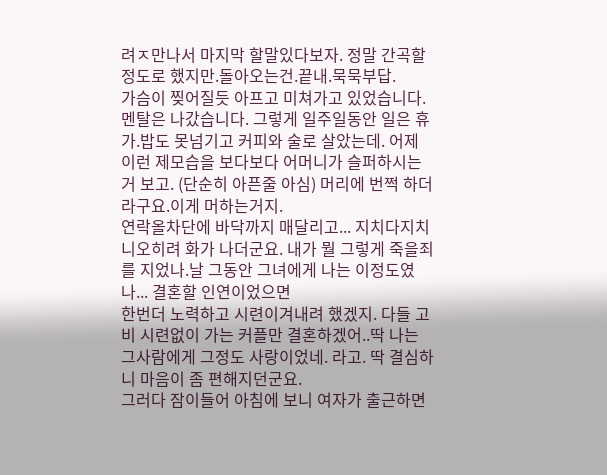려ㅈ만나서 마지막 할말있다보자. 정말 간곡할정도로 했지만.돌아오는건.끝내.묵묵부답.
가슴이 찢어질듯 아프고 미쳐가고 있었습니다.
멘탈은 나갔습니다. 그렇게 일주일동안 일은 휴가.밥도 못넘기고 커피와 술로 살았는데. 어제 이런 제모습을 보다보다 어머니가 슬퍼하시는거 보고. (단순히 아픈줄 아심) 머리에 번쩍 하더라구요.이게 머하는거지.
연락올차단에 바닥까지 매달리고... 지치다지치니오히려 화가 나더군요. 내가 뭘 그렇게 죽을죄를 지었나.날 그동안 그녀에게 나는 이정도였나... 결혼할 인연이었으면
한번더 노력하고 시련이겨내려 했겠지. 다들 고비 시련없이 가는 커플만 결혼하겠어..딱 나는 그사람에게 그정도 사랑이었네. 라고. 딱 결심하니 마음이 좀 편해지던군요.
그러다 잠이들어 아침에 보니 여자가 출근하면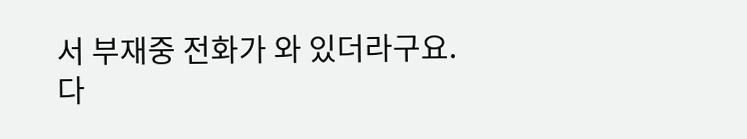서 부재중 전화가 와 있더라구요.
다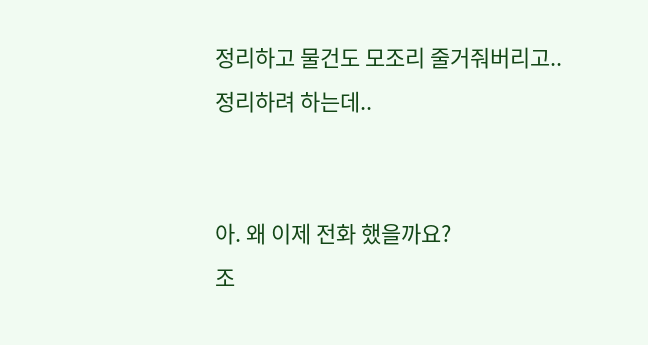정리하고 물건도 모조리 줄거줘버리고..
정리하려 하는데..


아. 왜 이제 전화 했을까요?
조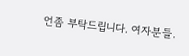언좀 부탁드립니다. 여자분들.